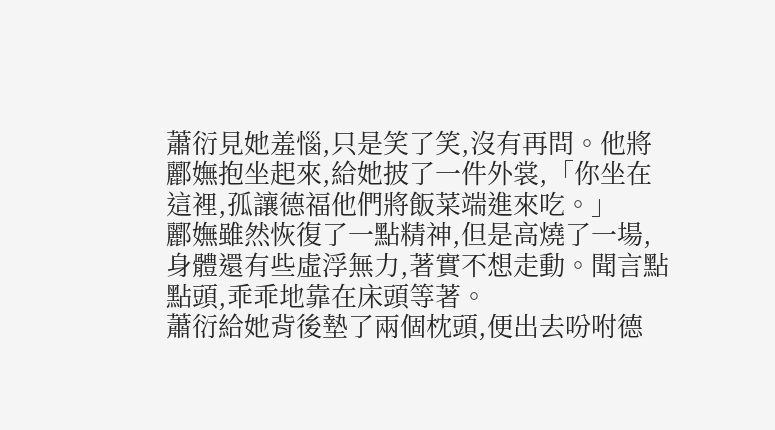蕭衍見她羞惱,只是笑了笑,沒有再問。他將酈嫵抱坐起來,給她披了一件外裳,「你坐在這裡,孤讓德福他們將飯菜端進來吃。」
酈嫵雖然恢復了一點精神,但是高燒了一場,身體還有些虛浮無力,著實不想走動。聞言點點頭,乖乖地靠在床頭等著。
蕭衍給她背後墊了兩個枕頭,便出去吩咐德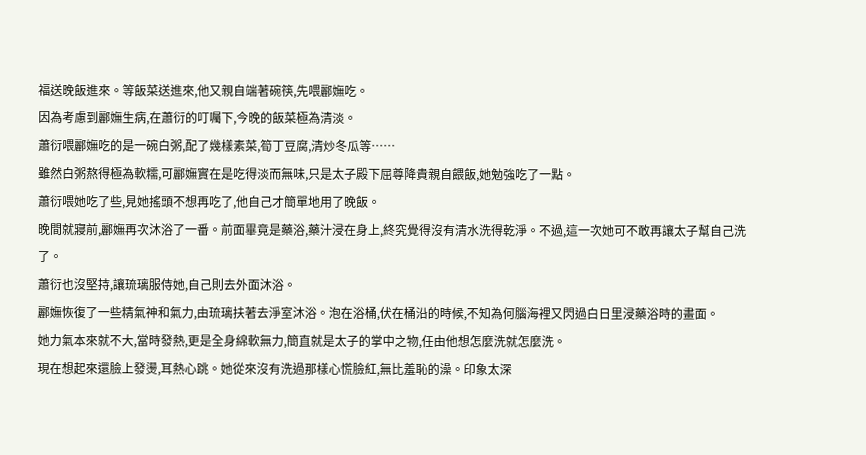福送晚飯進來。等飯菜送進來,他又親自端著碗筷,先喂酈嫵吃。
因為考慮到酈嫵生病,在蕭衍的叮囑下,今晚的飯菜極為清淡。
蕭衍喂酈嫵吃的是一碗白粥,配了幾樣素菜,筍丁豆腐,清炒冬瓜等……
雖然白粥熬得極為軟糯,可酈嫵實在是吃得淡而無味,只是太子殿下屈尊降貴親自餵飯,她勉強吃了一點。
蕭衍喂她吃了些,見她搖頭不想再吃了,他自己才簡單地用了晚飯。
晚間就寢前,酈嫵再次沐浴了一番。前面畢竟是藥浴,藥汁浸在身上,終究覺得沒有清水洗得乾淨。不過,這一次她可不敢再讓太子幫自己洗了。
蕭衍也沒堅持,讓琉璃服侍她,自己則去外面沐浴。
酈嫵恢復了一些精氣神和氣力,由琉璃扶著去淨室沐浴。泡在浴桶,伏在桶沿的時候,不知為何腦海裡又閃過白日里浸藥浴時的畫面。
她力氣本來就不大,當時發熱,更是全身綿軟無力,簡直就是太子的掌中之物,任由他想怎麼洗就怎麼洗。
現在想起來還臉上發燙,耳熱心跳。她從來沒有洗過那樣心慌臉紅,無比羞恥的澡。印象太深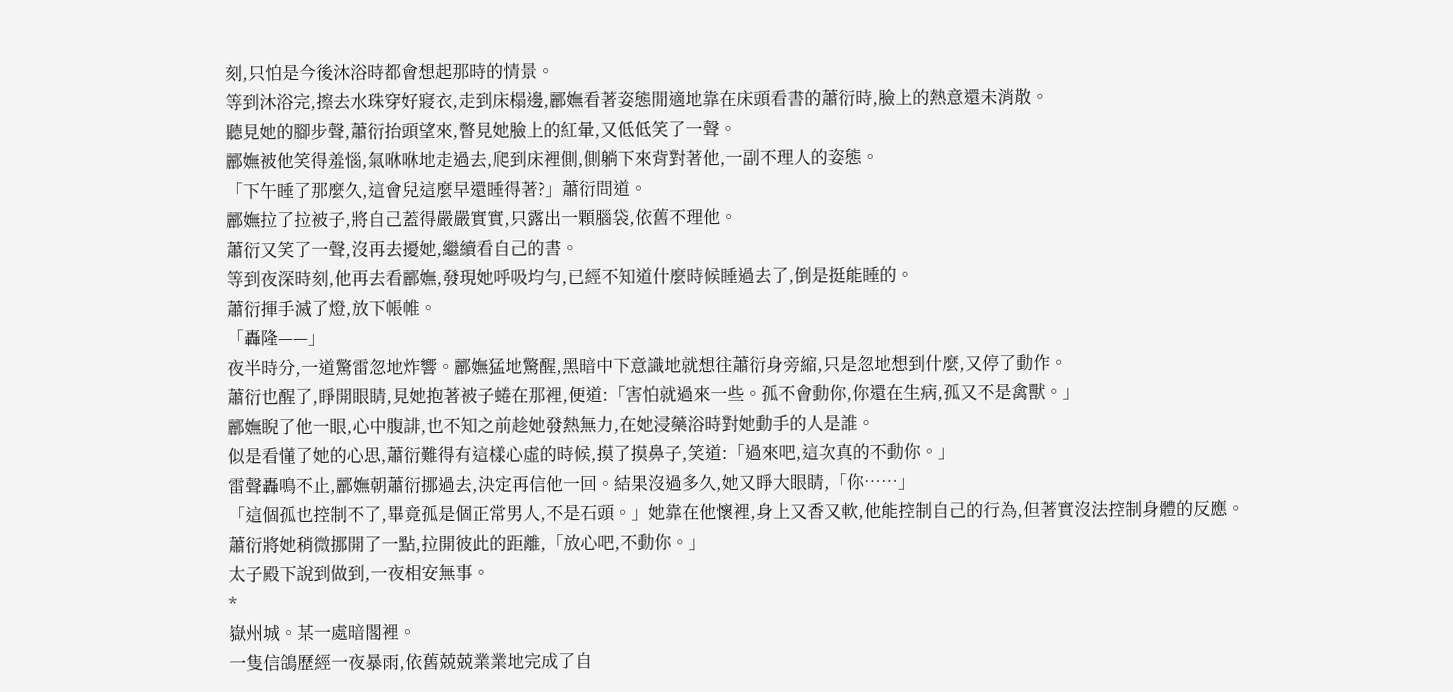刻,只怕是今後沐浴時都會想起那時的情景。
等到沐浴完,擦去水珠穿好寢衣,走到床榻邊,酈嫵看著姿態閒適地靠在床頭看書的蕭衍時,臉上的熱意還未消散。
聽見她的腳步聲,蕭衍抬頭望來,瞥見她臉上的紅暈,又低低笑了一聲。
酈嫵被他笑得羞惱,氣咻咻地走過去,爬到床裡側,側躺下來背對著他,一副不理人的姿態。
「下午睡了那麼久,這會兒這麼早還睡得著?」蕭衍問道。
酈嫵拉了拉被子,將自己蓋得嚴嚴實實,只露出一顆腦袋,依舊不理他。
蕭衍又笑了一聲,沒再去擾她,繼續看自己的書。
等到夜深時刻,他再去看酈嫵,發現她呼吸均勻,已經不知道什麼時候睡過去了,倒是挺能睡的。
蕭衍揮手滅了燈,放下帳帷。
「轟隆——」
夜半時分,一道驚雷忽地炸響。酈嫵猛地驚醒,黑暗中下意識地就想往蕭衍身旁縮,只是忽地想到什麼,又停了動作。
蕭衍也醒了,睜開眼睛,見她抱著被子蜷在那裡,便道:「害怕就過來一些。孤不會動你,你還在生病,孤又不是禽獸。」
酈嫵睨了他一眼,心中腹誹,也不知之前趁她發熱無力,在她浸藥浴時對她動手的人是誰。
似是看懂了她的心思,蕭衍難得有這樣心虛的時候,摸了摸鼻子,笑道:「過來吧,這次真的不動你。」
雷聲轟鳴不止,酈嫵朝蕭衍挪過去,決定再信他一回。結果沒過多久,她又睜大眼睛,「你……」
「這個孤也控制不了,畢竟孤是個正常男人,不是石頭。」她靠在他懷裡,身上又香又軟,他能控制自己的行為,但著實沒法控制身體的反應。
蕭衍將她稍微挪開了一點,拉開彼此的距離,「放心吧,不動你。」
太子殿下說到做到,一夜相安無事。
*
嶽州城。某一處暗閣裡。
一隻信鴿歷經一夜暴雨,依舊兢兢業業地完成了自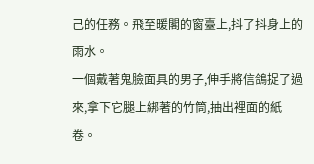己的任務。飛至暖閣的窗臺上,抖了抖身上的雨水。
一個戴著鬼臉面具的男子,伸手將信鴿捉了過來,拿下它腿上綁著的竹筒,抽出裡面的紙卷。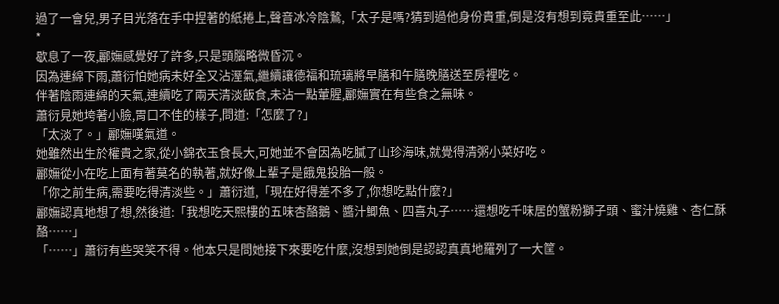過了一會兒,男子目光落在手中捏著的紙捲上,聲音冰冷陰鷙,「太子是嗎?猜到過他身份貴重,倒是沒有想到竟貴重至此……」
*
歇息了一夜,酈嫵感覺好了許多,只是頭腦略微昏沉。
因為連綿下雨,蕭衍怕她病未好全又沾溼氣,繼續讓德福和琉璃將早膳和午膳晚膳送至房裡吃。
伴著陰雨連綿的天氣,連續吃了兩天清淡飯食,未沾一點葷腥,酈嫵實在有些食之無味。
蕭衍見她垮著小臉,胃口不佳的樣子,問道:「怎麼了?」
「太淡了。」酈嫵嘆氣道。
她雖然出生於權貴之家,從小錦衣玉食長大,可她並不會因為吃膩了山珍海味,就覺得清粥小菜好吃。
酈嫵從小在吃上面有著莫名的執著,就好像上輩子是餓鬼投胎一般。
「你之前生病,需要吃得清淡些。」蕭衍道,「現在好得差不多了,你想吃點什麼?」
酈嫵認真地想了想,然後道:「我想吃天熙樓的五味杏酪鵝、醬汁鯽魚、四喜丸子……還想吃千味居的蟹粉獅子頭、蜜汁燒雞、杏仁酥酪……」
「……」蕭衍有些哭笑不得。他本只是問她接下來要吃什麼,沒想到她倒是認認真真地羅列了一大筐。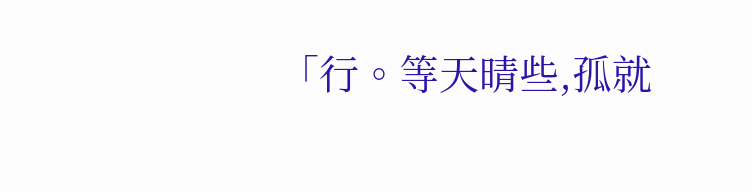「行。等天晴些,孤就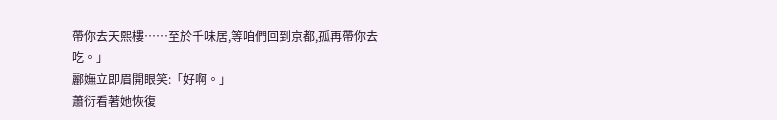帶你去天熙樓……至於千味居,等咱們回到京都,孤再帶你去吃。」
酈嫵立即眉開眼笑:「好啊。」
蕭衍看著她恢復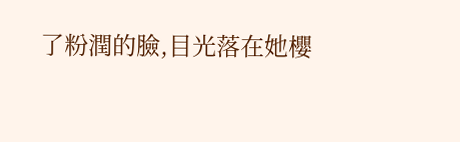了粉潤的臉,目光落在她櫻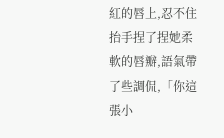紅的唇上,忍不住抬手捏了捏她柔軟的唇瓣,語氣帶了些調侃,「你這張小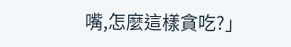嘴,怎麼這樣貪吃?」